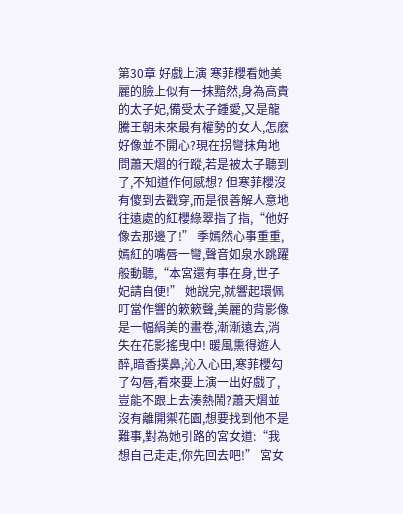第30章 好戲上演 寒菲櫻看她美麗的臉上似有一抹黯然,身為高貴的太子妃,備受太子鍾愛,又是龍騰王朝未來最有權勢的女人,怎麽好像並不開心?現在拐彎抹角地問蕭天熠的行蹤,若是被太子聽到了,不知道作何感想? 但寒菲櫻沒有傻到去戳穿,而是很善解人意地往遠處的紅櫻綠翠指了指,“他好像去那邊了!” 季嫣然心事重重,嫣紅的嘴唇一彎,聲音如泉水跳躍般動聽,“本宮還有事在身,世子妃請自便!” 她說完,就響起環佩叮當作響的簌簌聲,美麗的背影像是一幅絹美的畫卷,漸漸遠去,消失在花影搖曳中! 暖風熏得遊人醉,暗香撲鼻,沁入心田,寒菲櫻勾了勾唇,看來要上演一出好戲了,豈能不跟上去湊熱鬧?蕭天熠並沒有離開禦花園,想要找到他不是難事,對為她引路的宮女道:“我想自己走走,你先回去吧!” 宮女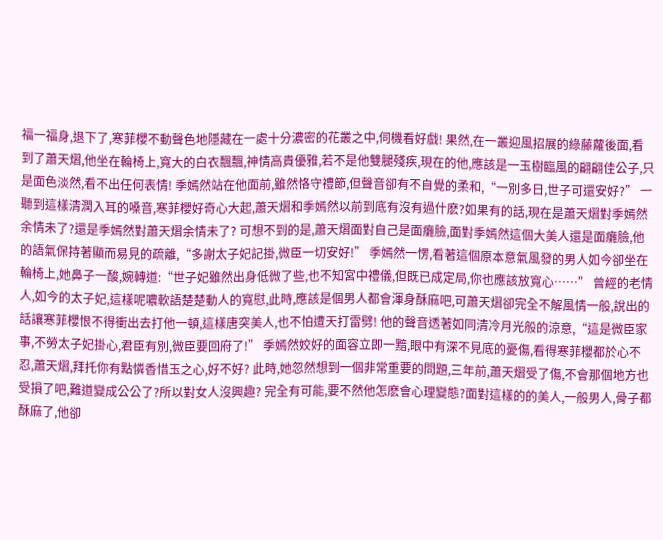福一福身,退下了,寒菲櫻不動聲色地隱藏在一處十分濃密的花叢之中,伺機看好戲! 果然,在一叢迎風招展的綠藤蘿後面,看到了蕭天熠,他坐在輪椅上,寬大的白衣飄飄,神情高貴優雅,若不是他雙腿殘疾,現在的他,應該是一玉樹臨風的翩翩佳公子,只是面色淡然,看不出任何表情! 季嫣然站在他面前,雖然恪守禮節,但聲音卻有不自覺的柔和,“一別多日,世子可還安好?” 一聽到這樣清潤入耳的嗓音,寒菲櫻好奇心大起,蕭天熠和季嫣然以前到底有沒有過什麽?如果有的話,現在是蕭天熠對季嫣然余情未了?還是季嫣然對蕭天熠余情未了? 可想不到的是,蕭天熠面對自己是面癱臉,面對季嫣然這個大美人還是面癱臉,他的語氣保持著顯而易見的疏離,“多謝太子妃記掛,微臣一切安好!” 季嫣然一愣,看著這個原本意氣風發的男人如今卻坐在輪椅上,她鼻子一酸,婉轉道:“世子妃雖然出身低微了些,也不知宮中禮儀,但既已成定局,你也應該放寬心……” 曾經的老情人,如今的太子妃,這樣呢噥軟語楚楚動人的寬慰,此時,應該是個男人都會渾身酥麻吧,可蕭天熠卻完全不解風情一般,說出的話讓寒菲櫻恨不得衝出去打他一頓,這樣唐突美人,也不怕遭天打雷劈! 他的聲音透著如同清冷月光般的涼意,“這是微臣家事,不勞太子妃掛心,君臣有別,微臣要回府了!” 季嫣然姣好的面容立即一黯,眼中有深不見底的憂傷,看得寒菲櫻都於心不忍,蕭天熠,拜托你有點憐香惜玉之心,好不好? 此時,她忽然想到一個非常重要的問題,三年前,蕭天熠受了傷,不會那個地方也受損了吧,難道變成公公了?所以對女人沒興趣? 完全有可能,要不然他怎麽會心理變態?面對這樣的的美人,一般男人,骨子都酥麻了,他卻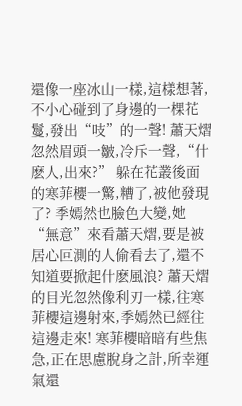還像一座冰山一樣,這樣想著,不小心碰到了身邊的一棵花鬘,發出“吱”的一聲! 蕭天熠忽然眉頭一皺,冷斥一聲,“什麽人,出來?” 躲在花叢後面的寒菲櫻一驚,糟了,被他發現了? 季嫣然也臉色大變,她“無意”來看蕭天熠,要是被居心叵測的人偷看去了,還不知道要掀起什麽風浪? 蕭天熠的目光忽然像利刃一樣,往寒菲櫻這邊射來,季嫣然已經往這邊走來! 寒菲櫻暗暗有些焦急,正在思慮脫身之計,所幸運氣還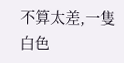不算太差,一隻白色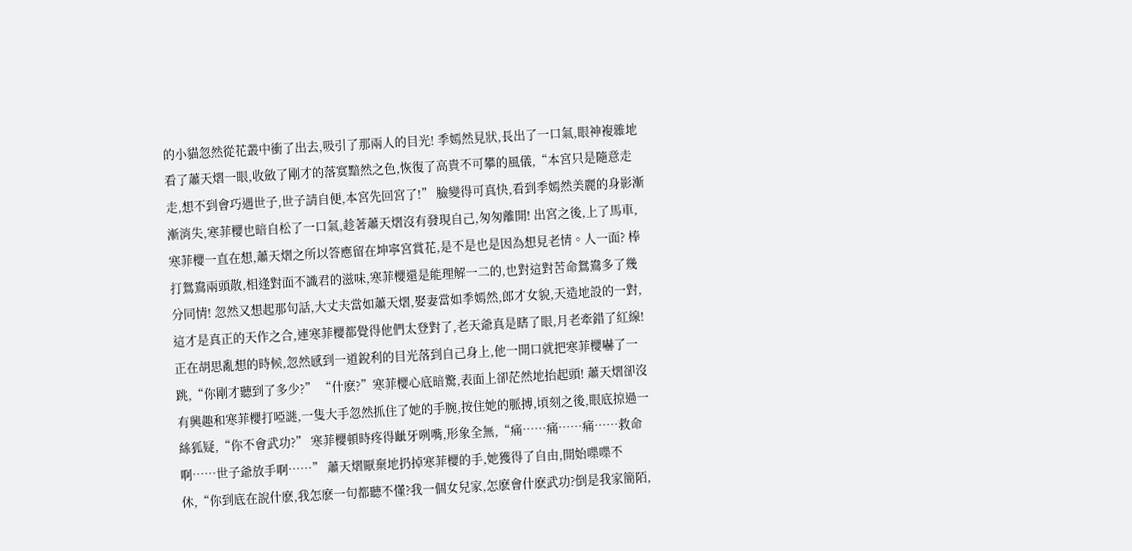的小貓忽然從花叢中衝了出去,吸引了那兩人的目光! 季嫣然見狀,長出了一口氣,眼神複雜地看了蕭天熠一眼,收斂了剛才的落寞黯然之色,恢復了高貴不可攀的風儀,“本宮只是隨意走走,想不到會巧遇世子,世子請自便,本宮先回宮了!” 臉變得可真快,看到季嫣然美麗的身影漸漸消失,寒菲櫻也暗自松了一口氣,趁著蕭天熠沒有發現自己,匆匆離開! 出宮之後,上了馬車,寒菲櫻一直在想,蕭天熠之所以答應留在坤寧宮賞花,是不是也是因為想見老情。人一面? 棒打鴛鴦兩頭散,相逢對面不識君的滋味,寒菲櫻還是能理解一二的,也對這對苦命鴛鴦多了幾分同情! 忽然又想起那句話,大丈夫當如蕭天熠,娶妻當如季嫣然,郎才女貌,天造地設的一對,這才是真正的天作之合,連寒菲櫻都覺得他們太登對了,老天爺真是瞎了眼,月老牽錯了紅線! 正在胡思亂想的時候,忽然感到一道銳利的目光落到自己身上,他一開口就把寒菲櫻嚇了一跳,“你剛才聽到了多少?” “什麽?”寒菲櫻心底暗驚,表面上卻茫然地抬起頭! 蕭天熠卻沒有興趣和寒菲櫻打啞謎,一隻大手忽然抓住了她的手腕,按住她的脈搏,頃刻之後,眼底掠過一絲狐疑,“你不會武功?” 寒菲櫻頓時疼得齜牙咧嘴,形象全無,“痛……痛……痛……救命啊……世子爺放手啊……” 蕭天熠厭棄地扔掉寒菲櫻的手,她獲得了自由,開始喋喋不休,“你到底在說什麽,我怎麽一句都聽不懂?我一個女兒家,怎麽會什麽武功?倒是我家簡陌,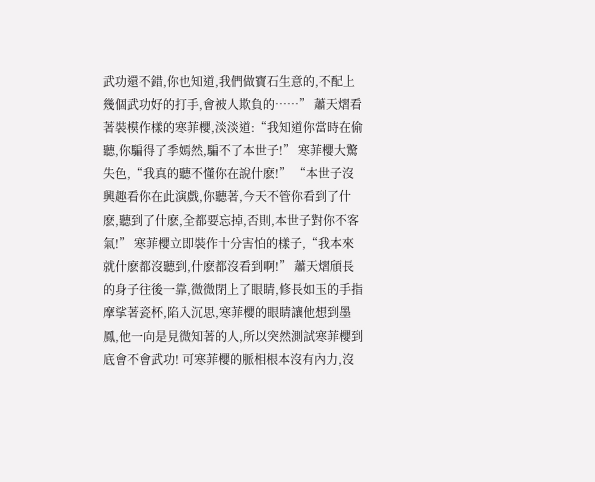武功還不錯,你也知道,我們做寶石生意的,不配上幾個武功好的打手,會被人欺負的……” 蕭天熠看著裝模作樣的寒菲櫻,淡淡道:“我知道你當時在偷聽,你騙得了季嫣然,騙不了本世子!” 寒菲櫻大驚失色,“我真的聽不懂你在說什麽!” “本世子沒興趣看你在此演戲,你聽著,今天不管你看到了什麽,聽到了什麽,全都要忘掉,否則,本世子對你不客氣!” 寒菲櫻立即裝作十分害怕的樣子,“我本來就什麽都沒聽到,什麽都沒看到啊!” 蕭天熠頎長的身子往後一靠,微微閉上了眼睛,修長如玉的手指摩挲著瓷杯,陷入沉思,寒菲櫻的眼睛讓他想到墨鳳,他一向是見微知著的人,所以突然測試寒菲櫻到底會不會武功! 可寒菲櫻的脈相根本沒有內力,沒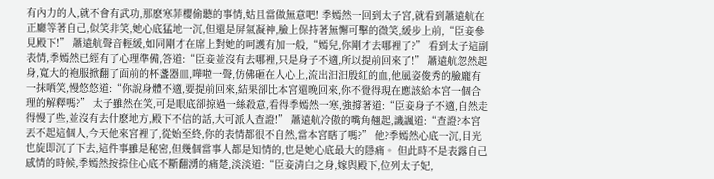有內力的人,就不會有武功,那麽寒菲櫻偷聽的事情,姑且當做無意吧! 季嫣然一回到太子宮,就看到蕭遠航在正廳等著自己,似笑非笑,她心底猛地一沉,但還是屏氣凝神,臉上保持著無懈可擊的微笑,緩步上前,“臣妾參見殿下!” 蕭遠航聲音輕緩,如同剛才在席上對她的呵護有加一般,“嫣兒,你剛才去哪裡了?” 看到太子這副表情,季嫣然已經有了心理準備,答道:“臣妾並沒有去哪裡,只是身子不適,所以提前回來了!” 蕭遠航忽然起身,寬大的袍服掀翻了面前的杯盞器皿,嘩啦一聲,仿佛砸在人心上,流出汩汩殷紅的血,他風姿俊秀的臉龐有一抹哂笑,慢悠悠道:“你說身體不適,要提前回來,結果卻比本宮還晚回來,你不覺得現在應該給本宮一個合理的解釋嗎?” 太子雖然在笑,可是眼底卻掠過一絲殺意,看得季嫣然一寒,強撐著道:“臣妾身子不適,自然走得慢了些,並沒有去什麽地方,殿下不信的話,大可派人查證!” 蕭遠航冷傲的嘴角翹起,譏諷道:“查證?本宮丟不起這個人,今天他來宮裡了,從始至終,你的表情都很不自然,當本宮瞎了嗎?” 他?季嫣然心底一沉,目光也旋即沉了下去,這件事雖是秘密,但幾個當事人都是知情的,也是她心底最大的隱痛。 但此時不是表露自己感情的時候,季嫣然按捺住心底不斷翻湧的痛楚,淡淡道:“臣妾清白之身,嫁與殿下,位列太子妃,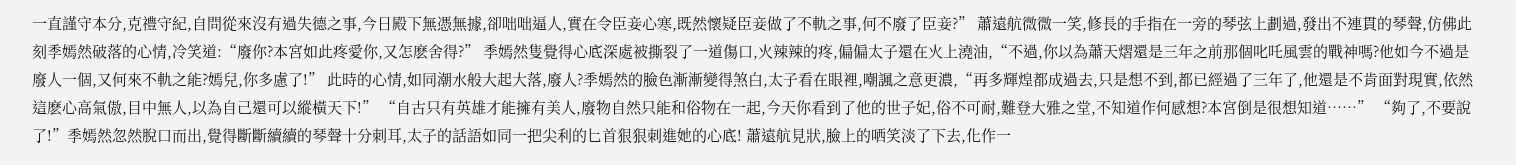一直謹守本分,克禮守紀,自問從來沒有過失德之事,今日殿下無憑無據,卻咄咄逼人,實在令臣妾心寒,既然懷疑臣妾做了不軌之事,何不廢了臣妾?” 蕭遠航微微一笑,修長的手指在一旁的琴弦上劃過,發出不連貫的琴聲,仿佛此刻季嫣然破落的心情,冷笑道:“廢你?本宮如此疼愛你,又怎麽舍得?” 季嫣然隻覺得心底深處被撕裂了一道傷口,火辣辣的疼,偏偏太子還在火上澆油,“不過,你以為蕭天熠還是三年之前那個叱吒風雲的戰神嗎?他如今不過是廢人一個,又何來不軌之能?嫣兒,你多慮了!” 此時的心情,如同潮水般大起大落,廢人?季嫣然的臉色漸漸變得煞白,太子看在眼裡,嘲諷之意更濃,“再多輝煌都成過去,只是想不到,都已經過了三年了,他還是不肯面對現實,依然這麽心高氣傲,目中無人,以為自己還可以縱橫天下!” “自古只有英雄才能擁有美人,廢物自然只能和俗物在一起,今天你看到了他的世子妃,俗不可耐,難登大雅之堂,不知道作何感想?本宮倒是很想知道……” “夠了,不要說了!”季嫣然忽然脫口而出,覺得斷斷續續的琴聲十分刺耳,太子的話語如同一把尖利的匕首狠狠刺進她的心底! 蕭遠航見狀,臉上的哂笑淡了下去,化作一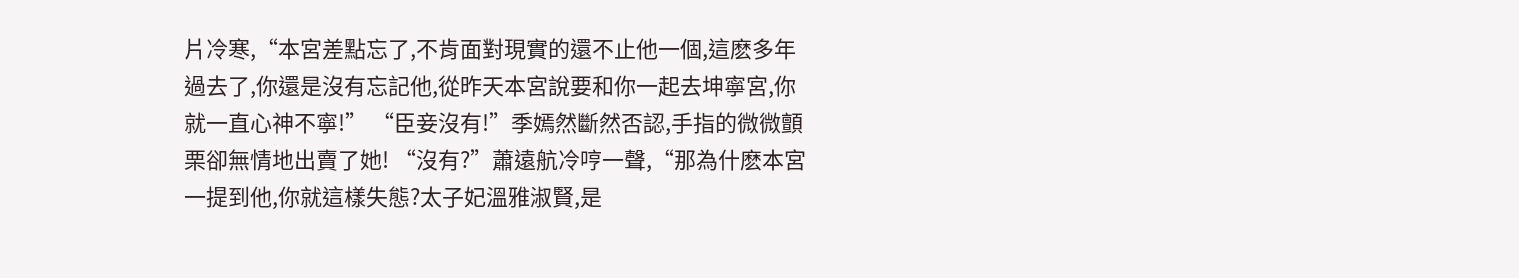片冷寒,“本宮差點忘了,不肯面對現實的還不止他一個,這麽多年過去了,你還是沒有忘記他,從昨天本宮說要和你一起去坤寧宮,你就一直心神不寧!” “臣妾沒有!”季嫣然斷然否認,手指的微微顫栗卻無情地出賣了她! “沒有?”蕭遠航冷哼一聲,“那為什麽本宮一提到他,你就這樣失態?太子妃溫雅淑賢,是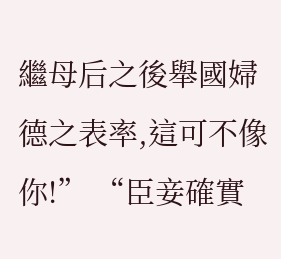繼母后之後舉國婦德之表率,這可不像你!” “臣妾確實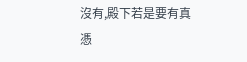沒有,殿下若是要有真憑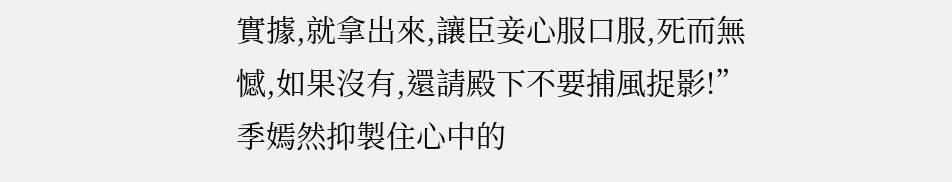實據,就拿出來,讓臣妾心服口服,死而無憾,如果沒有,還請殿下不要捕風捉影!”季嫣然抑製住心中的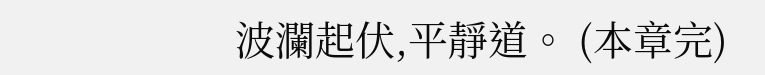波瀾起伏,平靜道。 (本章完)